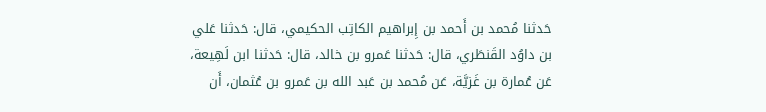حَدثنا مُحمد بن أَحمد بن إِبراهيم الكاتِب الحكيمي، قال: حَدثنا عَلي بن داوُد القَنطَري، قال: حَدثنا عَمرو بن خالد، قال: حَدثنا ابن لَهِيعة، عَن عُمارة بن غَزيَّة، عَن مُحمد بن عَبد الله بن عَمرو بن عُثمان، أَن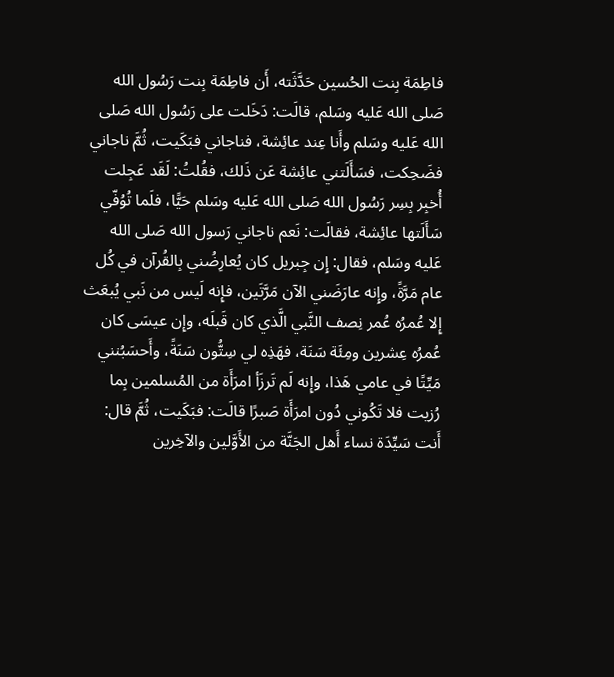فاطِمَة بِنت الحُسين حَدَّثَته، أَن فاطِمَة بِنت رَسُول الله صَلى الله عَليه وسَلم، قالَت: دَخَلت على رَسُول الله صَلى الله عَليه وسَلم وأَنا عِند عائِشة، فناجاني فبَكَيت، ثُمَّ ناجاني فضَحِكت، فسَأَلَتني عائِشة عَن ذَلك، فقُلتُ: لَقَد عَجِلت أُخبِر بِسِر رَسُول الله صَلى الله عَليه وسَلم حَيًّا، فلَما تُوُفّي سَأَلَتها عائِشة، فقالَت: نَعم ناجاني رَسول الله صَلى الله عَليه وسَلم، فقال: إِن جِبريل كان يُعارِضُني بِالقُرآن في كُل عام مَرَّةً، وإِنه عارَضَني الآن مَرَّتَين، فإِنه لَيس من نَبي يُبعَث إِلا عُمرُه عُمر نِصف النَّبي الَّذي كان قَبلَه، وإِن عيسَى كان عُمرُه عِشرين ومِئَة سَنَة، فهَذِه لي سِتُّون سَنَةً، وأَحسَبُنني مَيِّتًا في عامي هَذا، وإِنه لَم تَرزَأ امرَأَة من المُسلمين بِما رُزيت فلا تَكُوني دُون امرَأَة صَبرًا قالَت: فبَكَيت، ثُمَّ قال: أَنت سَيِّدَة نساء أَهل الجَنَّة من الأَوَّلين والآخِرين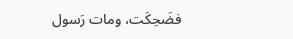فضَحِكَت، ومات رَسول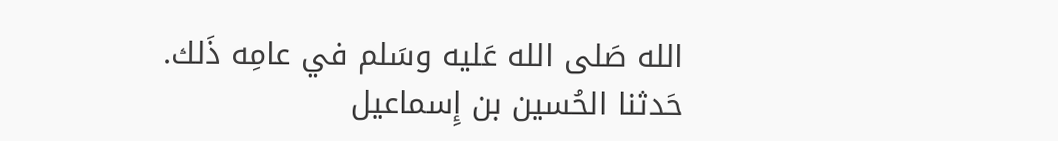الله صَلى الله عَليه وسَلم في عامِه ذَلك.
حَدثنا الحُسين بن إِسماعيل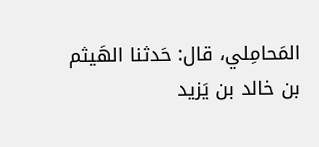المَحامِلي، قال: حَدثنا الهَيثم بن خالد بن يَزيد